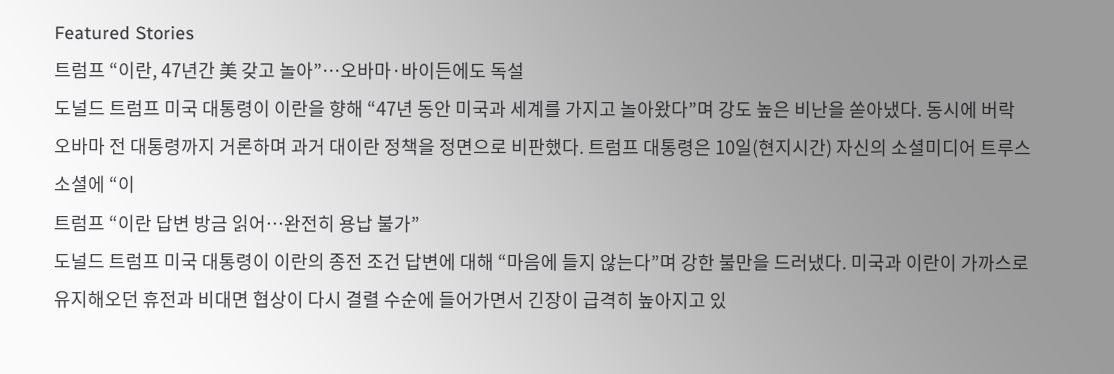Featured Stories
트럼프 “이란, 47년간 美 갖고 놀아”…오바마·바이든에도 독설
도널드 트럼프 미국 대통령이 이란을 향해 “47년 동안 미국과 세계를 가지고 놀아왔다”며 강도 높은 비난을 쏟아냈다. 동시에 버락 오바마 전 대통령까지 거론하며 과거 대이란 정책을 정면으로 비판했다. 트럼프 대통령은 10일(현지시간) 자신의 소셜미디어 트루스소셜에 “이
트럼프 “이란 답변 방금 읽어…완전히 용납 불가”
도널드 트럼프 미국 대통령이 이란의 종전 조건 답변에 대해 “마음에 들지 않는다”며 강한 불만을 드러냈다. 미국과 이란이 가까스로 유지해오던 휴전과 비대면 협상이 다시 결렬 수순에 들어가면서 긴장이 급격히 높아지고 있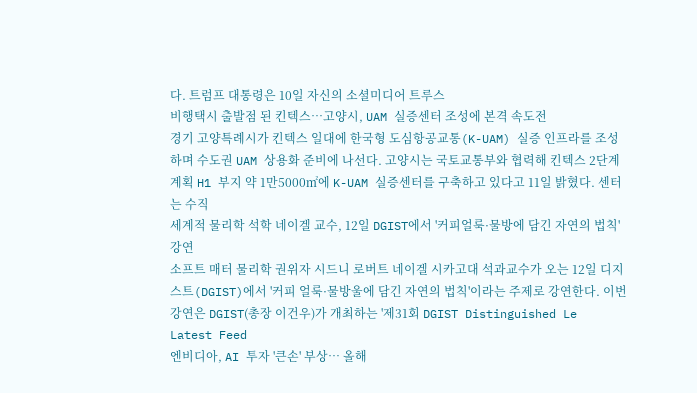다. 트럼프 대통령은 10일 자신의 소셜미디어 트루스
비행택시 출발점 된 킨텍스…고양시, UAM 실증센터 조성에 본격 속도전
경기 고양특례시가 킨텍스 일대에 한국형 도심항공교통(K-UAM) 실증 인프라를 조성하며 수도권 UAM 상용화 준비에 나선다. 고양시는 국토교통부와 협력해 킨텍스 2단계 계획 H1 부지 약 1만5000㎡에 K-UAM 실증센터를 구축하고 있다고 11일 밝혔다. 센터는 수직
세계적 물리학 석학 네이겔 교수, 12일 DGIST에서 '커피얼룩·물방에 담긴 자연의 법칙' 강연
소프트 매터 물리학 권위자 시드니 로버트 네이겔 시카고대 석과교수가 오는 12일 디지스트(DGIST)에서 '커피 얼룩·물방울에 담긴 자연의 법칙'이라는 주제로 강연한다. 이번 강연은 DGIST(총장 이건우)가 개최하는 '제31회 DGIST Distinguished Le
Latest Feed
엔비디아, AI 투자 '큰손' 부상… 올해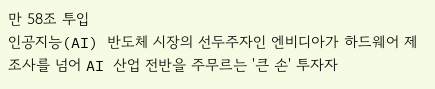만 58조 투입
인공지능(AI) 반도체 시장의 선두주자인 엔비디아가 하드웨어 제조사를 넘어 AI 산업 전반을 주무르는 '큰 손' 투자자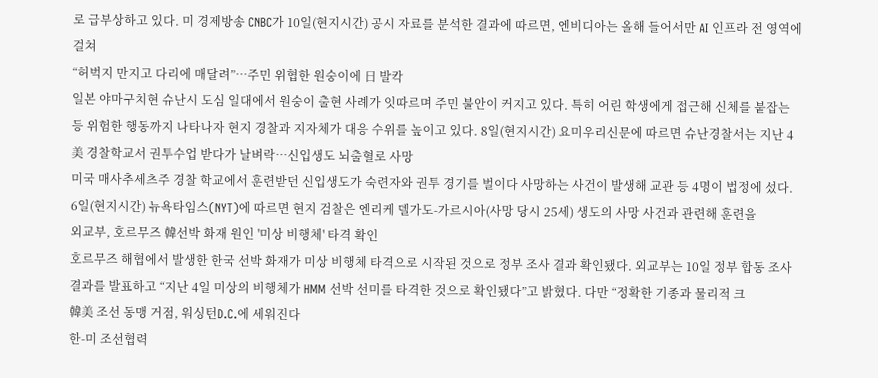로 급부상하고 있다. 미 경제방송 CNBC가 10일(현지시간) 공시 자료를 분석한 결과에 따르면, 엔비디아는 올해 들어서만 AI 인프라 전 영역에 걸쳐
“허벅지 만지고 다리에 매달려”…주민 위협한 원숭이에 日 발칵
일본 야마구치현 슈난시 도심 일대에서 원숭이 출현 사례가 잇따르며 주민 불안이 커지고 있다. 특히 어린 학생에게 접근해 신체를 붙잡는 등 위험한 행동까지 나타나자 현지 경찰과 지자체가 대응 수위를 높이고 있다. 8일(현지시간) 요미우리신문에 따르면 슈난경찰서는 지난 4
美 경찰학교서 권투수업 받다가 날벼락…신입생도 뇌출혈로 사망
미국 매사추세츠주 경찰 학교에서 훈련받던 신입생도가 숙련자와 권투 경기를 벌이다 사망하는 사건이 발생해 교관 등 4명이 법정에 섰다. 6일(현지시간) 뉴욕타임스(NYT)에 따르면 현지 검찰은 엔리케 델가도-가르시아(사망 당시 25세) 생도의 사망 사건과 관련해 훈련을
외교부, 호르무즈 韓선박 화재 원인 '미상 비행체' 타격 확인
호르무즈 해협에서 발생한 한국 선박 화재가 미상 비행체 타격으로 시작된 것으로 정부 조사 결과 확인됐다. 외교부는 10일 정부 합동 조사 결과를 발표하고 “지난 4일 미상의 비행체가 HMM 선박 선미를 타격한 것으로 확인됐다”고 밝혔다. 다만 “정확한 기종과 물리적 크
韓美 조선 동맹 거점, 워싱턴D.C.에 세워진다
한-미 조선협력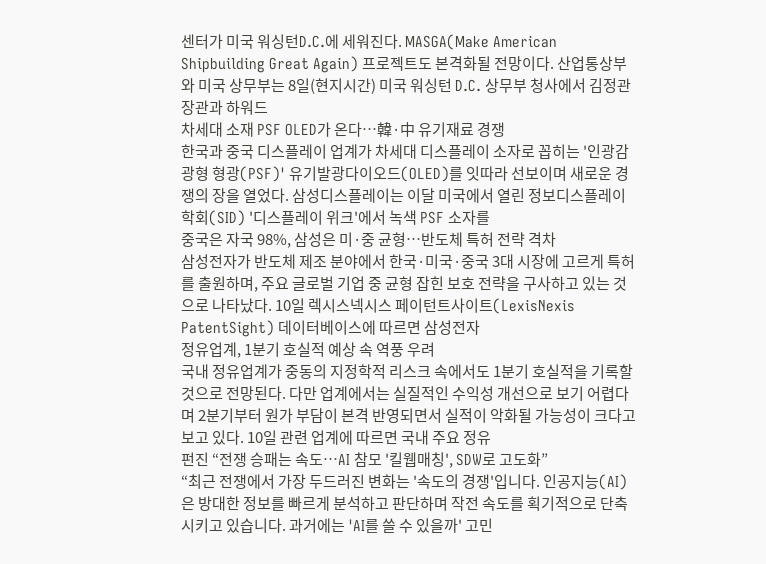센터가 미국 워싱턴D.C.에 세워진다. MASGA(Make American Shipbuilding Great Again) 프로젝트도 본격화될 전망이다. 산업통상부와 미국 상무부는 8일(현지시간) 미국 워싱턴 D.C. 상무부 청사에서 김정관 장관과 하워드
차세대 소재 PSF OLED가 온다…韓·中 유기재료 경쟁
한국과 중국 디스플레이 업계가 차세대 디스플레이 소자로 꼽히는 '인광감광형 형광(PSF)' 유기발광다이오드(OLED)를 잇따라 선보이며 새로운 경쟁의 장을 열었다. 삼성디스플레이는 이달 미국에서 열린 정보디스플레이학회(SID) '디스플레이 위크'에서 녹색 PSF 소자를
중국은 자국 98%, 삼성은 미·중 균형…반도체 특허 전략 격차
삼성전자가 반도체 제조 분야에서 한국·미국·중국 3대 시장에 고르게 특허를 출원하며, 주요 글로벌 기업 중 균형 잡힌 보호 전략을 구사하고 있는 것으로 나타났다. 10일 렉시스넥시스 페이턴트사이트(LexisNexis PatentSight) 데이터베이스에 따르면 삼성전자
정유업계, 1분기 호실적 예상 속 역풍 우려
국내 정유업계가 중동의 지정학적 리스크 속에서도 1분기 호실적을 기록할 것으로 전망된다. 다만 업계에서는 실질적인 수익성 개선으로 보기 어렵다며 2분기부터 원가 부담이 본격 반영되면서 실적이 악화될 가능성이 크다고 보고 있다. 10일 관련 업계에 따르면 국내 주요 정유
펀진 “전쟁 승패는 속도…AI 참모 '킬웹매칭', SDW로 고도화”
“최근 전쟁에서 가장 두드러진 변화는 '속도의 경쟁'입니다. 인공지능(AI)은 방대한 정보를 빠르게 분석하고 판단하며 작전 속도를 획기적으로 단축시키고 있습니다. 과거에는 'AI를 쓸 수 있을까' 고민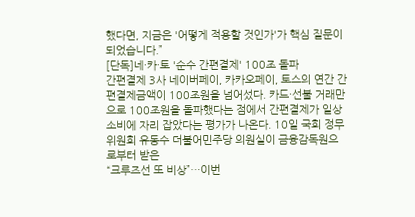했다면, 지금은 '어떻게 적용할 것인가'가 핵심 질문이 되었습니다.”
[단독]네·카·토 '순수 간편결제' 100조 돌파
간편결제 3사 네이버페이, 카카오페이, 토스의 연간 간편결제금액이 100조원을 넘어섰다. 카드·선불 거래만으로 100조원을 돌파했다는 점에서 간편결제가 일상 소비에 자리 잡았다는 평가가 나온다. 10일 국회 정무위원회 유동수 더불어민주당 의원실이 금융감독원으로부터 받은
“크루즈선 또 비상”…이번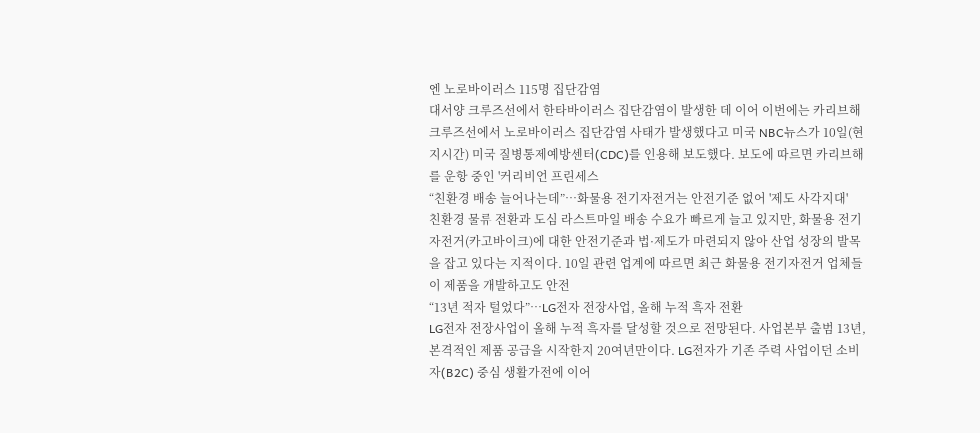엔 노로바이러스 115명 집단감염
대서양 크루즈선에서 한타바이러스 집단감염이 발생한 데 이어 이번에는 카리브해 크루즈선에서 노로바이러스 집단감염 사태가 발생했다고 미국 NBC뉴스가 10일(현지시간) 미국 질병통제예방센터(CDC)를 인용해 보도했다. 보도에 따르면 카리브해를 운항 중인 '커리비언 프린세스
“친환경 배송 늘어나는데”…화물용 전기자전거는 안전기준 없어 '제도 사각지대'
친환경 물류 전환과 도심 라스트마일 배송 수요가 빠르게 늘고 있지만, 화물용 전기자전거(카고바이크)에 대한 안전기준과 법·제도가 마련되지 않아 산업 성장의 발목을 잡고 있다는 지적이다. 10일 관련 업계에 따르면 최근 화물용 전기자전거 업체들이 제품을 개발하고도 안전
“13년 적자 털었다”…LG전자 전장사업, 올해 누적 흑자 전환
LG전자 전장사업이 올해 누적 흑자를 달성할 것으로 전망된다. 사업본부 출범 13년, 본격적인 제품 공급을 시작한지 20여년만이다. LG전자가 기존 주력 사업이던 소비자(B2C) 중심 생활가전에 이어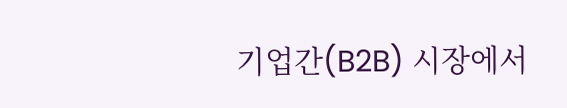기업간(B2B) 시장에서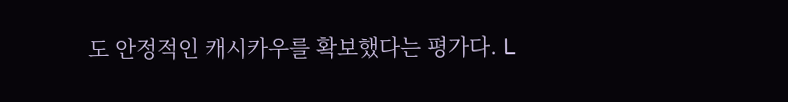도 안정적인 캐시카우를 확보했다는 평가다. L